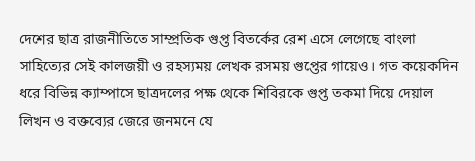দেশের ছাত্র রাজনীতিতে সাম্প্রতিক গুপ্ত বিতর্কের রেশ এসে লেগেছে বাংলা সাহিত্যের সেই কালজয়ী ও রহস্যময় লেখক রসময় গুপ্তের গায়েও। গত কয়েকদিন ধরে বিভিন্ন ক্যাম্পাসে ছাত্রদলের পক্ষ থেকে শিবিরকে গুপ্ত তকমা দিয়ে দেয়াল লিখন ও বক্তব্যের জেরে জনমনে যে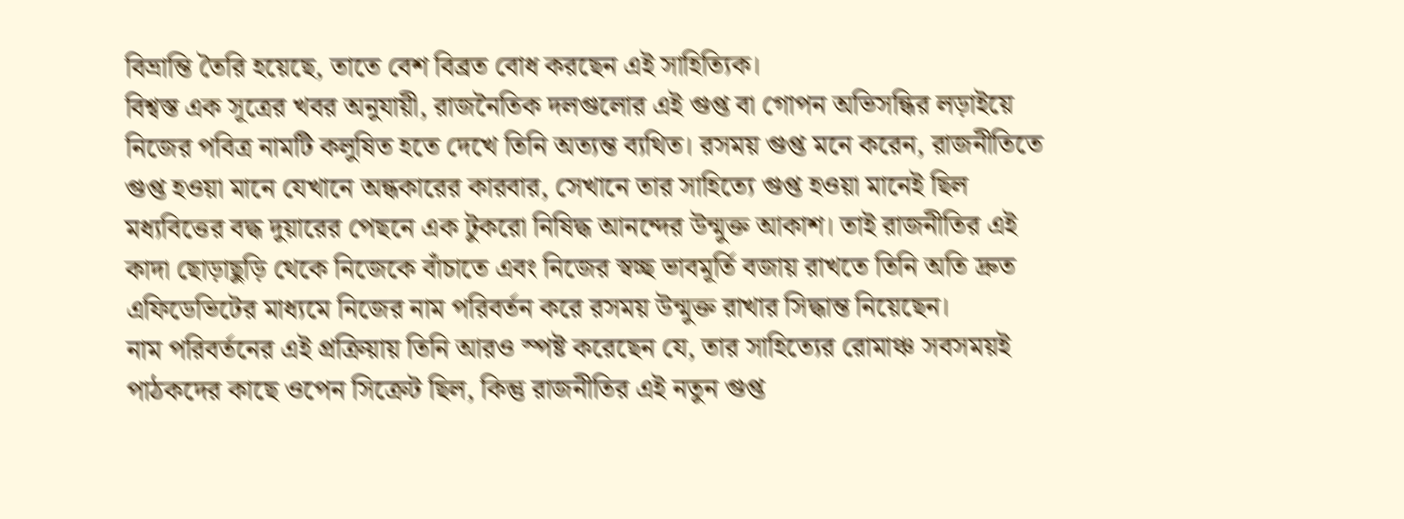বিভ্রান্তি তৈরি হয়েছে, তাতে বেশ বিব্রত বোধ করছেন এই সাহিত্যিক।
বিশ্বস্ত এক সূত্রের খবর অনুযায়ী, রাজনৈতিক দলগুলোর এই গুপ্ত বা গোপন অভিসন্ধির লড়াইয়ে নিজের পবিত্র নামটি কলুষিত হতে দেখে তিনি অত্যন্ত ব্যথিত। রসময় গুপ্ত মনে করেন, রাজনীতিতে গুপ্ত হওয়া মানে যেখানে অন্ধকারের কারবার, সেখানে তার সাহিত্যে গুপ্ত হওয়া মানেই ছিল মধ্যবিত্তের বদ্ধ দুয়ারের পেছনে এক টুকরো নিষিদ্ধ আনন্দের উন্মুক্ত আকাশ। তাই রাজনীতির এই কাদা ছোড়াছুড়ি থেকে নিজেকে বাঁচাতে এবং নিজের স্বচ্ছ ভাবমূর্তি বজায় রাখতে তিনি অতি দ্রুত এফিডেভিটের মাধ্যমে নিজের নাম পরিবর্তন করে রসময় উন্মুক্ত রাখার সিদ্ধান্ত নিয়েছেন।
নাম পরিবর্তনের এই প্রক্রিয়ায় তিনি আরও স্পষ্ট করেছেন যে, তার সাহিত্যের রোমাঞ্চ সবসময়ই পাঠকদের কাছে ওপেন সিক্রেট ছিল, কিন্তু রাজনীতির এই নতুন গুপ্ত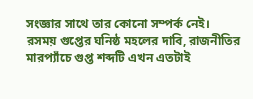সংজ্ঞার সাথে তার কোনো সম্পর্ক নেই।
রসময় গুপ্তের ঘনিষ্ঠ মহলের দাবি, রাজনীতির মারপ্যাঁচে গুপ্ত শব্দটি এখন এতটাই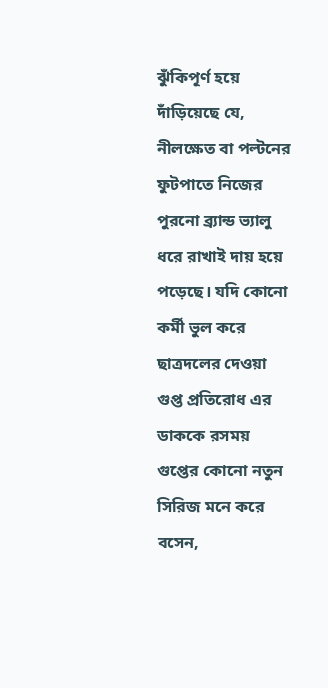ঝুঁকিপূর্ণ হয়ে দাঁড়িয়েছে যে, নীলক্ষেত বা পল্টনের ফুটপাতে নিজের পুরনো ব্র্যান্ড ভ্যালু ধরে রাখাই দায় হয়ে পড়েছে। যদি কোনো কর্মী ভুল করে ছাত্রদলের দেওয়া গুপ্ত প্রতিরোধ এর ডাককে রসময় গুপ্তের কোনো নতুন সিরিজ মনে করে বসেন,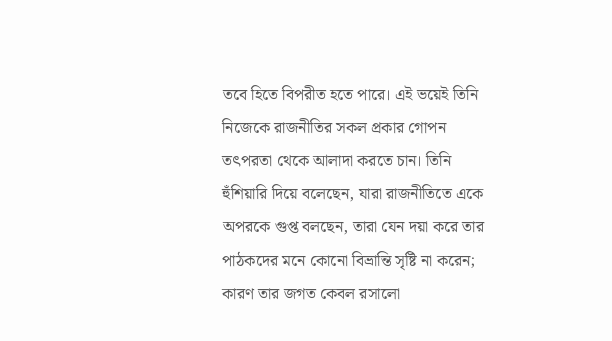তবে হিতে বিপরীত হতে পারে। এই ভয়েই তিনি নিজেকে রাজনীতির সকল প্রকার গোপন তৎপরতা থেকে আলাদা করতে চান। তিনি হুঁশিয়ারি দিয়ে বলেছেন, যারা রাজনীতিতে একে অপরকে গুপ্ত বলছেন, তারা যেন দয়া করে তার পাঠকদের মনে কোনো বিভ্রান্তি সৃষ্টি না করেন; কারণ তার জগত কেবল রসালো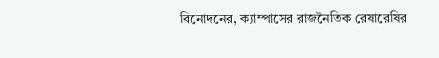বিনোদনের, ক্যাম্পাসের রাজনৈতিক রেষারেষির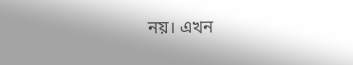নয়। এখন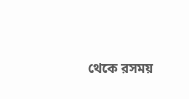থেকে রসময়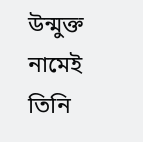উন্মুক্ত নামেই তিনি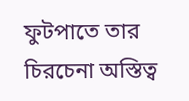ফুটপাতে তার চিরচেনা অস্তিত্ব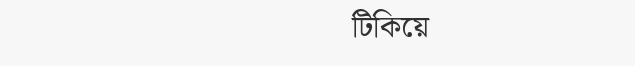টিকিয়ে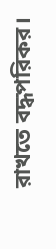রাখতে বদ্ধপরিকর।